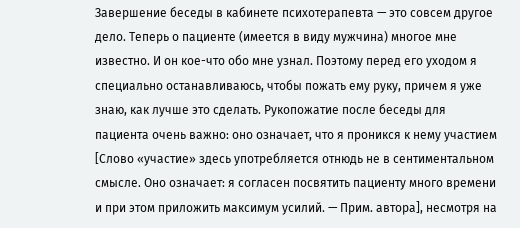Завершение беседы в кабинете психотерапевта — это совсем другое дело. Теперь о пациенте (имеется в виду мужчина) многое мне известно. И он кое-что обо мне узнал. Поэтому перед его уходом я специально останавливаюсь, чтобы пожать ему руку, причем я уже знаю, как лучше это сделать. Рукопожатие после беседы для пациента очень важно: оно означает, что я проникся к нему участием [Слово «участие» здесь употребляется отнюдь не в сентиментальном смысле. Оно означает: я согласен посвятить пациенту много времени и при этом приложить максимум усилий. — Прим. автора], несмотря на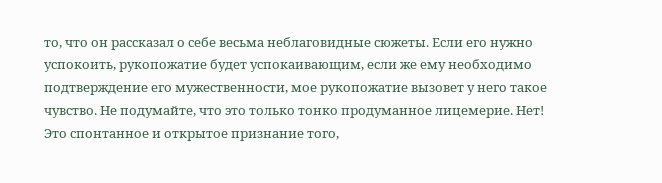то, что он рассказал о себе весьма неблаговидные сюжеты. Если его нужно успокоить, рукопожатие будет успокаивающим, если же ему необходимо подтверждение его мужественности, мое рукопожатие вызовет у него такое чувство. Не подумайте, что это только тонко продуманное лицемерие. Нет! Это спонтанное и открытое признание того,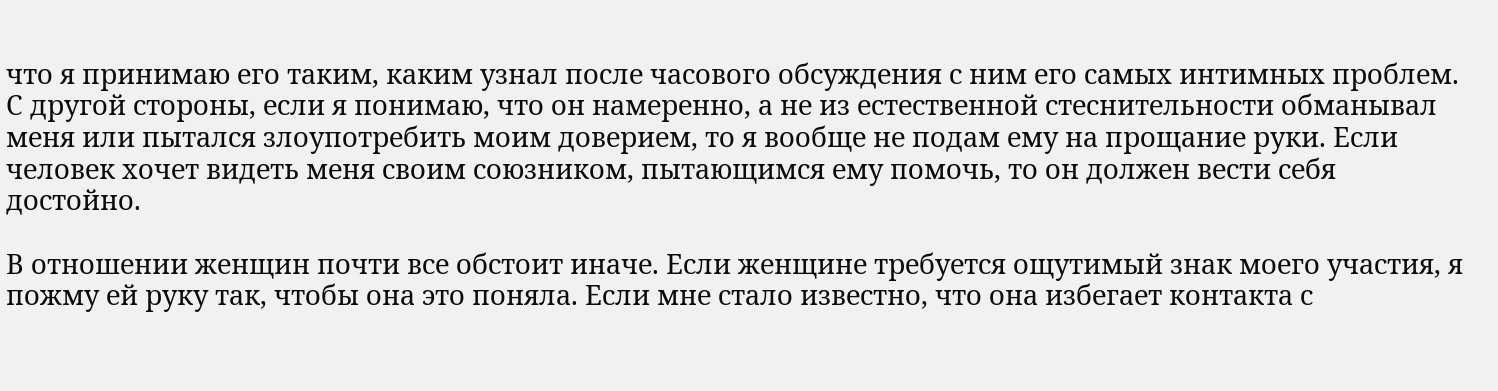что я принимаю его таким, каким узнал после часового обсуждения с ним его самых интимных проблем. С другой стороны, если я понимаю, что он намеренно, а не из естественной стеснительности обманывал меня или пытался злоупотребить моим доверием, то я вообще не подам ему на прощание руки. Если человек хочет видеть меня своим союзником, пытающимся ему помочь, то он должен вести себя достойно.

В отношении женщин почти все обстоит иначе. Если женщине требуется ощутимый знак моего участия, я пожму ей руку так, чтобы она это поняла. Если мне стало известно, что она избегает контакта с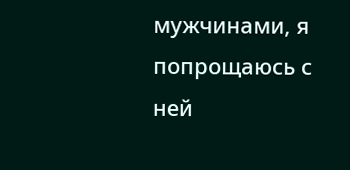мужчинами, я попрощаюсь с ней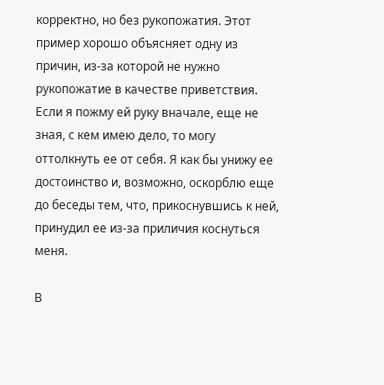корректно, но без рукопожатия. Этот пример хорошо объясняет одну из причин, из-за которой не нужно рукопожатие в качестве приветствия. Если я пожму ей руку вначале, еще не зная, с кем имею дело, то могу оттолкнуть ее от себя. Я как бы унижу ее достоинство и, возможно, оскорблю еще до беседы тем, что, прикоснувшись к ней, принудил ее из-за приличия коснуться меня.

В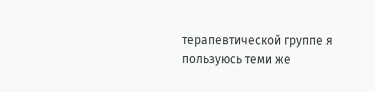терапевтической группе я пользуюсь теми же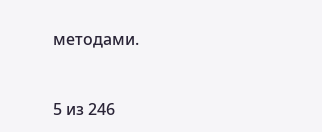методами.



5 из 246